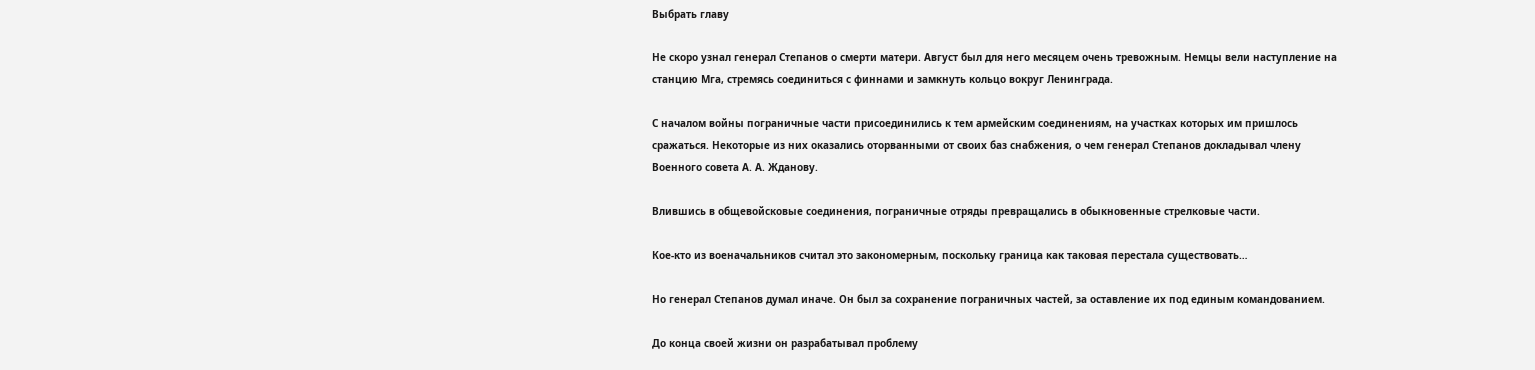Выбрать главу

Не скоро узнал генерал Степанов о смерти матери. Август был для него месяцем очень тревожным. Немцы вели наступление на станцию Мга, стремясь соединиться с финнами и замкнуть кольцо вокруг Ленинграда.

С началом войны пограничные части присоединились к тем армейским соединениям, на участках которых им пришлось сражаться. Некоторые из них оказались оторванными от своих баз снабжения, о чем генерал Степанов докладывал члену Военного совета А. А. Жданову.

Влившись в общевойсковые соединения, пограничные отряды превращались в обыкновенные стрелковые части.

Кое-кто из военачальников считал это закономерным, поскольку граница как таковая перестала существовать…

Но генерал Степанов думал иначе. Он был за сохранение пограничных частей, за оставление их под единым командованием.

До конца своей жизни он разрабатывал проблему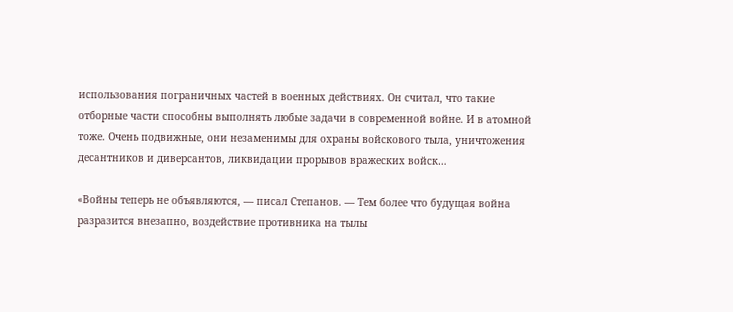использования пограничных частей в военных действиях. Он считал, что такие отборные части способны выполнять любые задачи в современной войне. И в атомной тоже. Очень подвижные, они незаменимы для охраны войскового тыла, уничтожения десантников и диверсантов, ликвидации прорывов вражеских войск…

«Войны теперь не объявляются, — писал Степанов. — Тем более что будущая война разразится внезапно, воздействие противника на тылы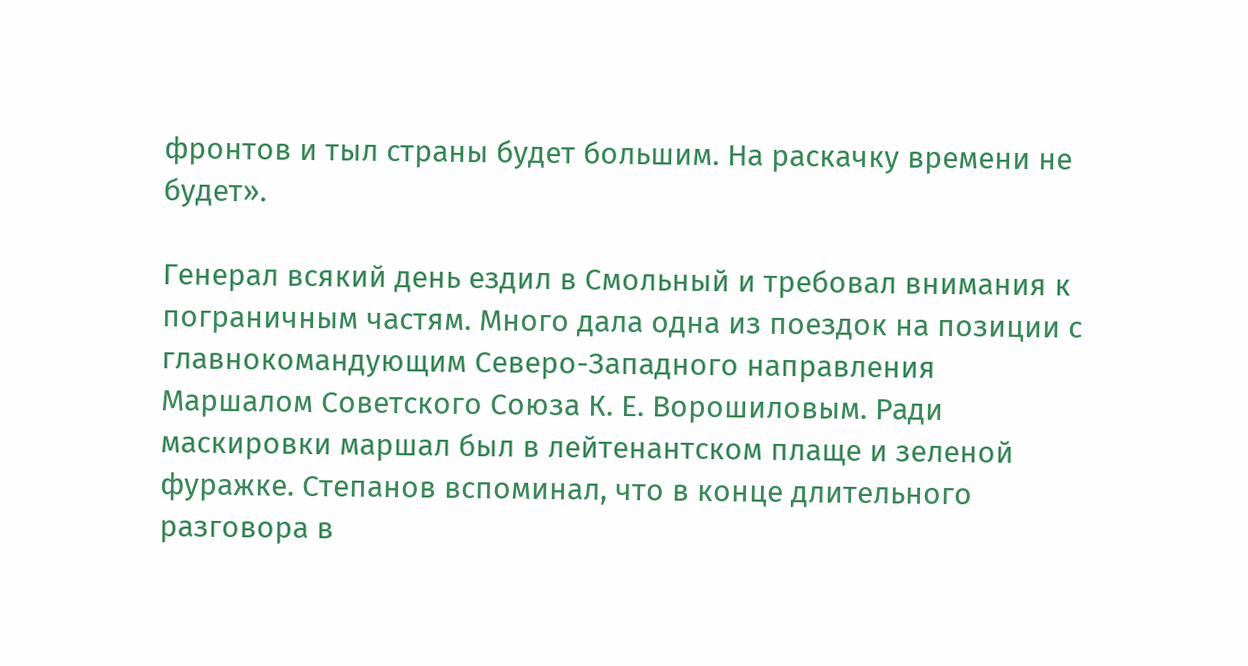фронтов и тыл страны будет большим. На раскачку времени не будет».

Генерал всякий день ездил в Смольный и требовал внимания к пограничным частям. Много дала одна из поездок на позиции с главнокомандующим Северо-Западного направления Маршалом Советского Союза К. Е. Ворошиловым. Ради маскировки маршал был в лейтенантском плаще и зеленой фуражке. Степанов вспоминал, что в конце длительного разговора в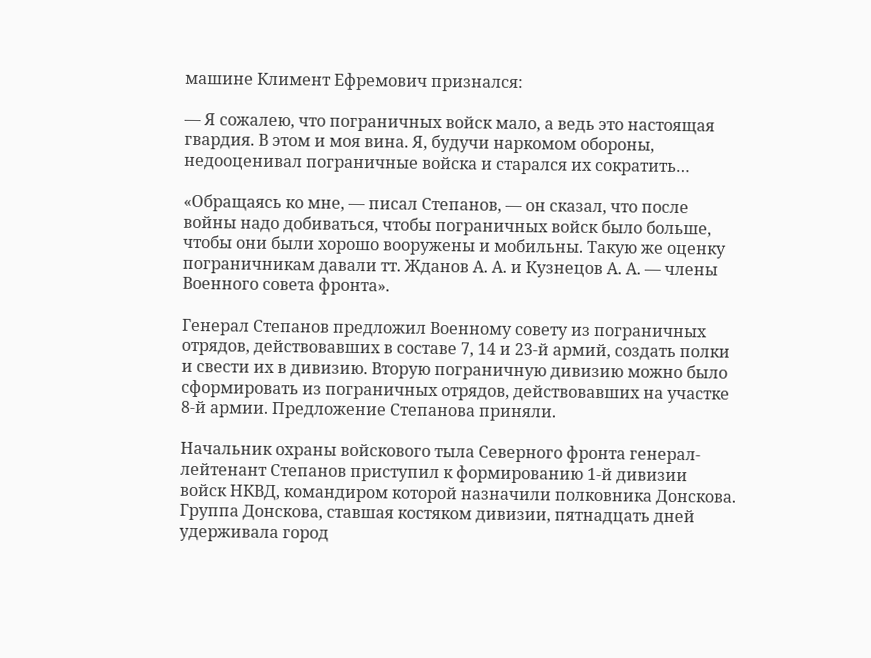машине Климент Ефремович признался:

— Я сожалею, что пограничных войск мало, а ведь это настоящая гвардия. В этом и моя вина. Я, будучи наркомом обороны, недооценивал пограничные войска и старался их сократить…

«Обращаясь ко мне, — писал Степанов, — он сказал, что после войны надо добиваться, чтобы пограничных войск было больше, чтобы они были хорошо вооружены и мобильны. Такую же оценку пограничникам давали тт. Жданов А. А. и Кузнецов А. А. — члены Военного совета фронта».

Генерал Степанов предложил Военному совету из пограничных отрядов, действовавших в составе 7, 14 и 23-й армий, создать полки и свести их в дивизию. Вторую пограничную дивизию можно было сформировать из пограничных отрядов, действовавших на участке 8-й армии. Предложение Степанова приняли.

Начальник охраны войскового тыла Северного фронта генерал-лейтенант Степанов приступил к формированию 1-й дивизии войск НКВД, командиром которой назначили полковника Донскова. Группа Донскова, ставшая костяком дивизии, пятнадцать дней удерживала город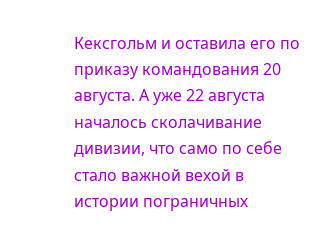Кексгольм и оставила его по приказу командования 20 августа. А уже 22 августа началось сколачивание дивизии, что само по себе стало важной вехой в истории пограничных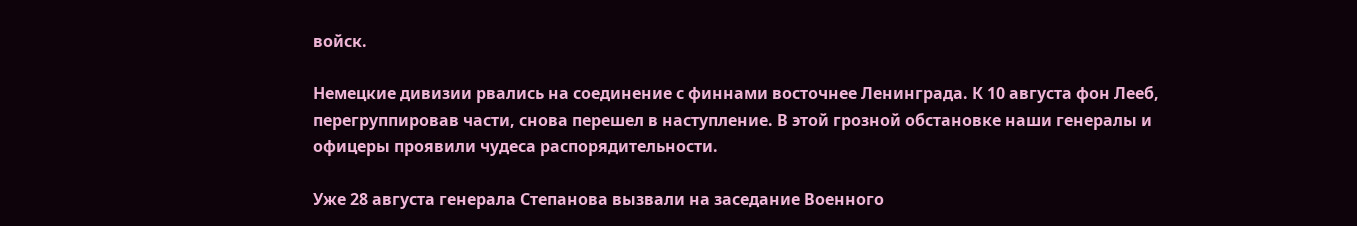войск.

Немецкие дивизии рвались на соединение с финнами восточнее Ленинграда. К 10 августа фон Лееб, перегруппировав части, снова перешел в наступление. В этой грозной обстановке наши генералы и офицеры проявили чудеса распорядительности.

Уже 28 августа генерала Степанова вызвали на заседание Военного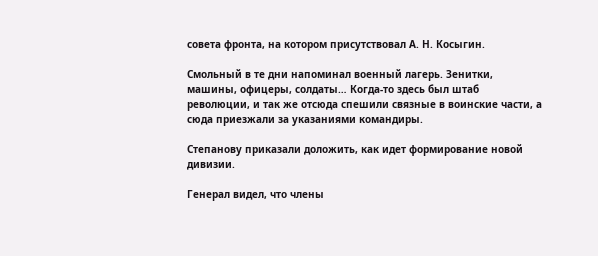совета фронта, на котором присутствовал А. Н. Косыгин.

Смольный в те дни напоминал военный лагерь. Зенитки, машины, офицеры, солдаты… Когда-то здесь был штаб революции, и так же отсюда спешили связные в воинские части, а сюда приезжали за указаниями командиры.

Степанову приказали доложить, как идет формирование новой дивизии.

Генерал видел, что члены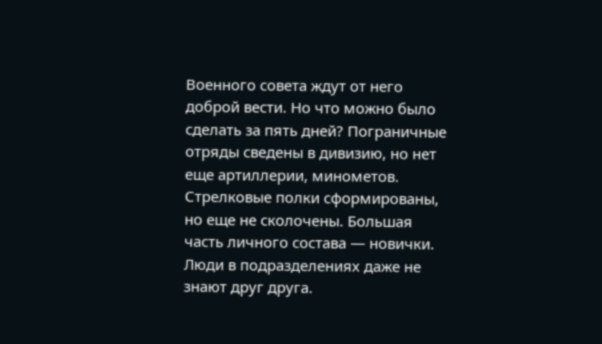Военного совета ждут от него доброй вести. Но что можно было сделать за пять дней? Пограничные отряды сведены в дивизию, но нет еще артиллерии, минометов. Стрелковые полки сформированы, но еще не сколочены. Большая часть личного состава — новички. Люди в подразделениях даже не знают друг друга.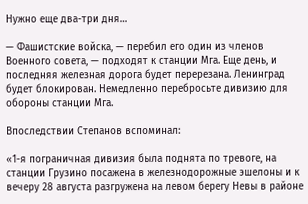Нужно еще два-три дня…

— Фашистские войска, — перебил его один из членов Военного совета, — подходят к станции Мга. Еще день, и последняя железная дорога будет перерезана. Ленинград будет блокирован. Немедленно перебросьте дивизию для обороны станции Мга.

Впоследствии Степанов вспоминал:

«1-я пограничная дивизия была поднята по тревоге, на станции Грузино посажена в железнодорожные эшелоны и к вечеру 28 августа разгружена на левом берегу Невы в районе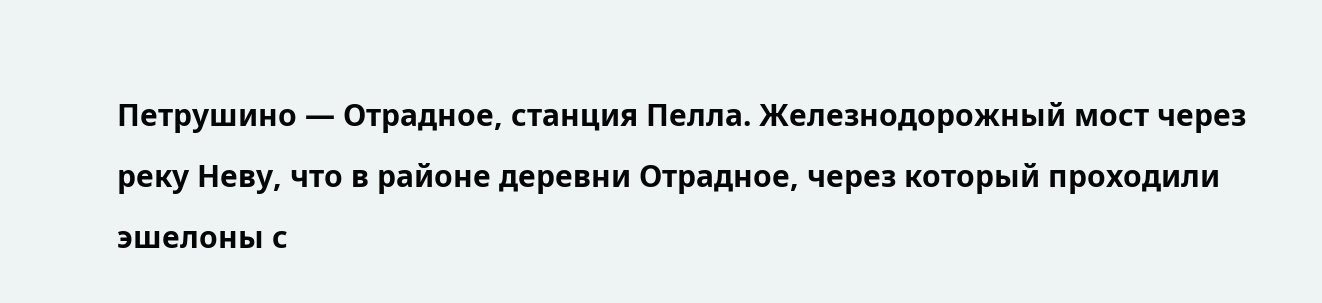Петрушино — Отрадное, станция Пелла. Железнодорожный мост через реку Неву, что в районе деревни Отрадное, через который проходили эшелоны с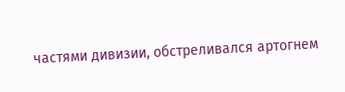частями дивизии, обстреливался артогнем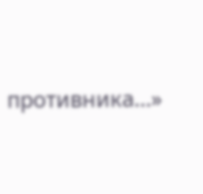противника…»